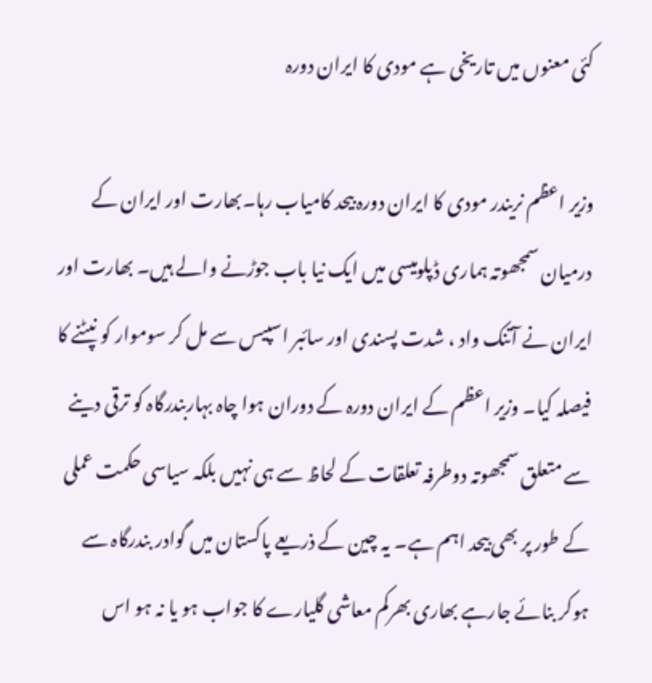کئی معنوں میں تاریخی ہے مودی کا ایران دورہ

وزیر اعظم نریندر مودی کا ایران دورہ بیحد کامیاب رہا۔بھارت اور ایران کے درمیان سمجھوتہ ہماری ڈپلومیسی میں ایک نیا باب جوڑنے والے ہیں۔ بھارت اور ایران نے آتنک واد ، شدت پسندی اور سائبر اسپیس سے مل کر سوموار کو نپٹنے کا فیصلہ کیا۔ وزیر اعظم کے ایران دورہ کے دوران ہوا چاہ بہاربندرگاہ کو ترقی دینے سے متعلق سمجھوتہ دوطرفہ تعلقات کے لحاظ سے ہی نہیں بلکہ سیاسی حکمت عملی کے طور پر بھی بیحد اہم ہے۔ یہ چین کے ذریعے پاکستان میں گوادر بندرگاہ سے ہوکر بنائے جارہے بھاری بھرکم معاشی گلیارے کا جواب ہو یا نہ ہو اس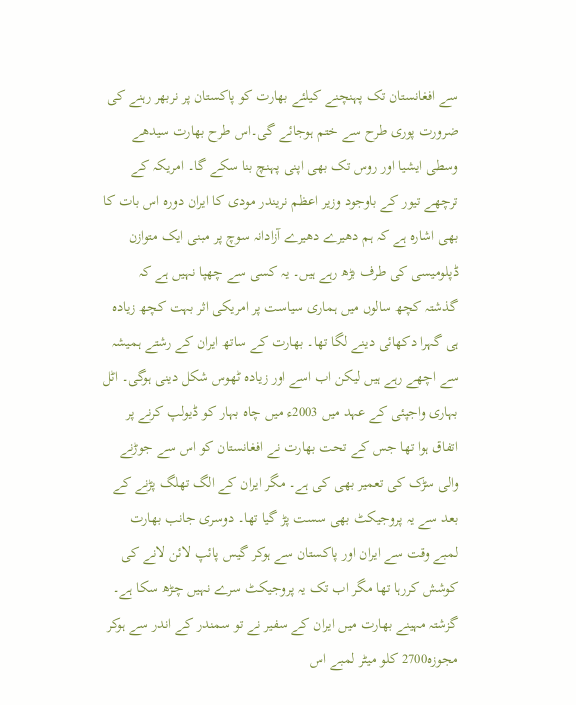سے افغانستان تک پہنچنے کیلئے بھارت کو پاکستان پر نربھر رہنے کی ضرورت پوری طرح سے ختم ہوجائے گی۔اس طرح بھارت سیدھے وسطی ایشیا اور روس تک بھی اپنی پہنچ بنا سکے گا۔ امریکہ کے ترچھے تیور کے باوجود وزیر اعظم نریندر مودی کا ایران دورہ اس بات کا بھی اشارہ ہے کہ ہم دھیرے دھیرے آزادانہ سوچ پر مبنی ایک متوازن ڈپلومیسی کی طرف بڑھ رہے ہیں۔ یہ کسی سے چھپا نہیں ہے کہ گذشتہ کچھ سالوں میں ہماری سیاست پر امریکی اثر بہت کچھ زیادہ ہی گہرا دکھائی دینے لگا تھا۔ بھارت کے ساتھ ایران کے رشتے ہمیشہ سے اچھے رہے ہیں لیکن اب اسے اور زیادہ ٹھوس شکل دینی ہوگی۔ اٹل بہاری واجپئی کے عہد میں 2003ء میں چاہ بہار کو ڈیولپ کرنے پر اتفاق ہوا تھا جس کے تحت بھارت نے افغانستان کو اس سے جوڑنے والی سڑک کی تعمیر بھی کی ہے۔ مگر ایران کے الگ تھلگ پڑنے کے بعد سے یہ پروجیکٹ بھی سست پڑ گیا تھا۔ دوسری جانب بھارت لمبے وقت سے ایران اور پاکستان سے ہوکر گیس پائپ لائن لانے کی کوشش کررہا تھا مگر اب تک یہ پروجیکٹ سرے نہیں چڑھ سکا ہے۔ گزشتہ مہینے بھارت میں ایران کے سفیر نے تو سمندر کے اندر سے ہوکر مجوزہ2700 کلو میٹر لمبے اس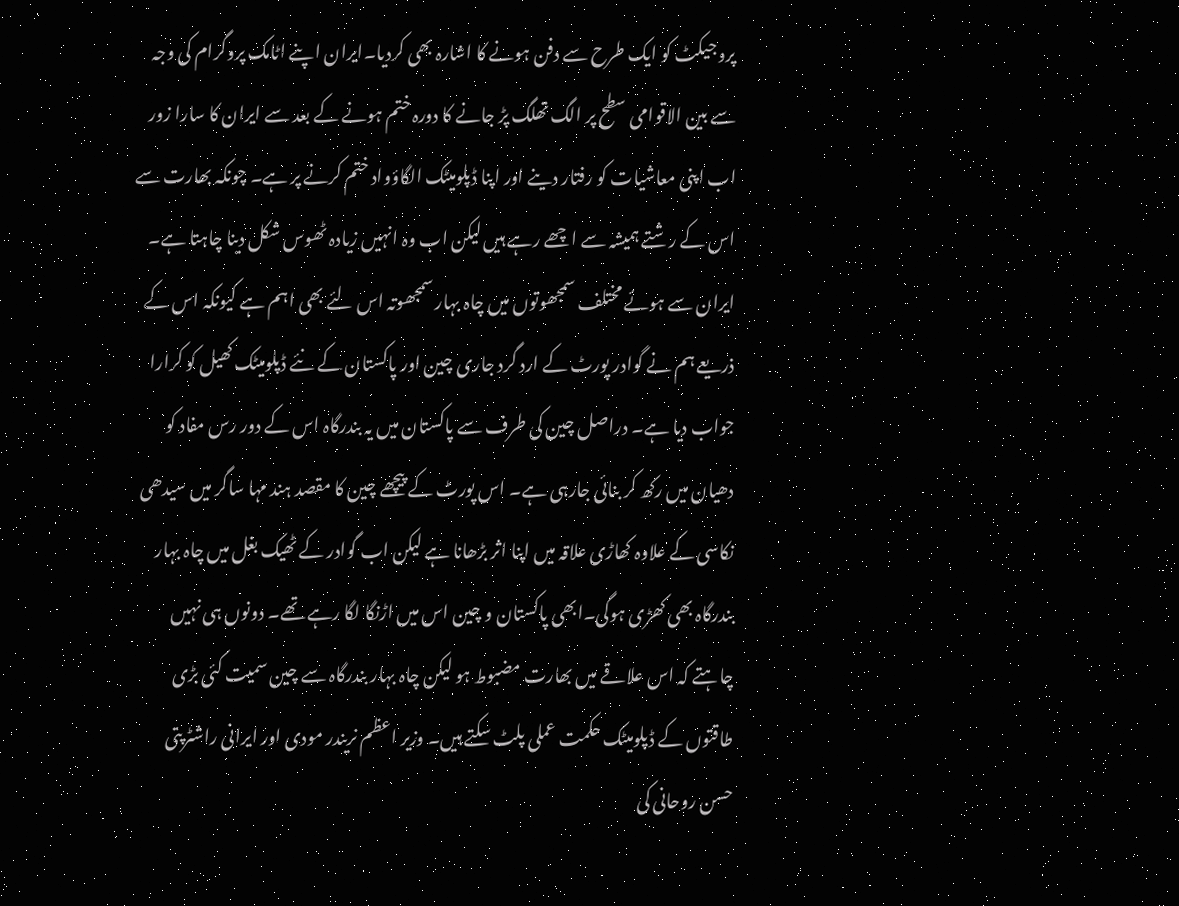پروجیکٹ کو ایک طرح سے دفن ہونے کا اشارہ بھی کردیا۔ایران اپنے اٹامک پروگرام کی وجہ سے بین الاقوامی سطح پر الگ تھلگ پڑ جانے کا دورہ ختم ہونے کے بعد سے ایران کا سارا زور اب اپنی معاشیات کو رفتار دینے اور اپنا ڈپلومیٹک الگاؤواد ختم کرنے پر ہے۔ چونکہ بھارت سے اس کے رشتے ہمیشہ سے اچھے رہے ہیں لیکن اب وہ انہیں زیادہ ٹھوس شکل دینا چاہتا ہے۔ ایران سے ہوئے مختلف سمجھوتوں میں چاہ بہار سمجھوتہ اس لئے بھی اہم ہے کیونکہ اس کے ذریعے ہم نے گوادر پورٹ کے ارد گرد جاری چین اور پاکستان کے نئے ڈپلومیٹک کھیل کو کرارا جواب دیا ہے۔ دراصل چین کی طرف سے پاکستان میں یہ بندرگاہ اس کے دور رس مفاد کو دھیان میں رکھ کر بنائی جارہی ہے۔ اس پورٹ کے پیچھے چین کا مقصد ہند مہا ساگر میں سیدھی نکاسی کے علاوہ کھاڑی علاقہ میں اپنا اثر بڑھانا ہے لیکن اب گوادر کے ٹھیک بغل میں چاہ بہار بندرگاہ بھی کھڑی ہوگی۔ابھی پاکستان و چین اس میں اڑنگا لگا رہے تھے۔ دونوں ہی نہیں چاہتے کہ اس علاقے میں بھارت مضبوط ہو لیکن چاہ بہار بندرگاہ سے چین سمیت کئی بڑی طاقتوں کے ڈپلومیٹک حکمت عملی پلٹ سکتے ہیں۔ وزیر اعظم نریندر مودی اور ایرانی راشٹرپتی حسن روحانی کی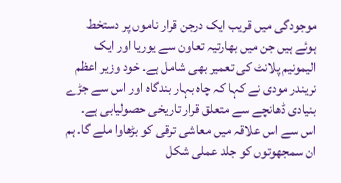موجودگی میں قریب ایک درجن قرار ناموں پر دستخط ہوئے ہیں جن میں بھارتیہ تعاون سے یوریا اور ایک الیمونیم پلانٹ کی تعمیر بھی شامل ہے۔ خود وزیر اعظم نریندر مودی نے کہا کہ چاہ بہار بندگاہ اور اس سے جڑے بنیادی ڈھانچے سے متعلق قرار تاریخی حصولیابی ہے۔ اس سے اس علاقہ میں معاشی ترقی کو بڑھاوا ملے گا۔ ہم ان سمجھوتوں کو جلد عملی شکل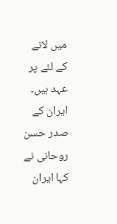میں لانے کے لئے پر عہد ہیں۔ ایران کے صدر حسن روحانی نے کہا ایران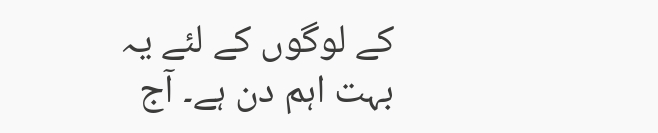کے لوگوں کے لئے یہ بہت اہم دن ہے۔ آج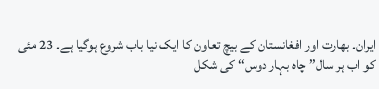ایران۔ بھارت اور افغانستان کے بیچ تعاون کا ایک نیا باب شروع ہوگیا ہے۔ 23 مئی کو اب ہر سال’’ چاہ بہار دوس‘‘ کی شکل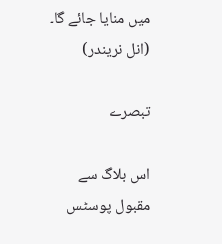میں منایا جائے گا۔
(انل نریندر)

تبصرے

اس بلاگ سے مقبول پوسٹس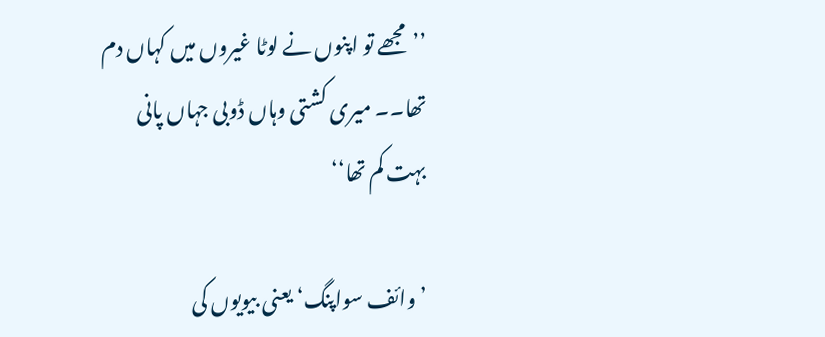’’مجھے تو اپنوں نے لوٹا غیروں میں کہاں دم تھا۔۔ میری کشتی وہاں ڈوبی جہاں پانی بہت کم تھا‘‘

’وائف سواپنگ‘ یعنی بیویوں کی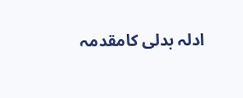ادلہ بدلی کامقدمہ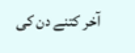آخر کتنے دن کی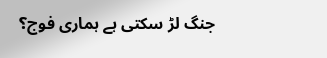جنگ لڑ سکتی ہے ہماری فوج؟